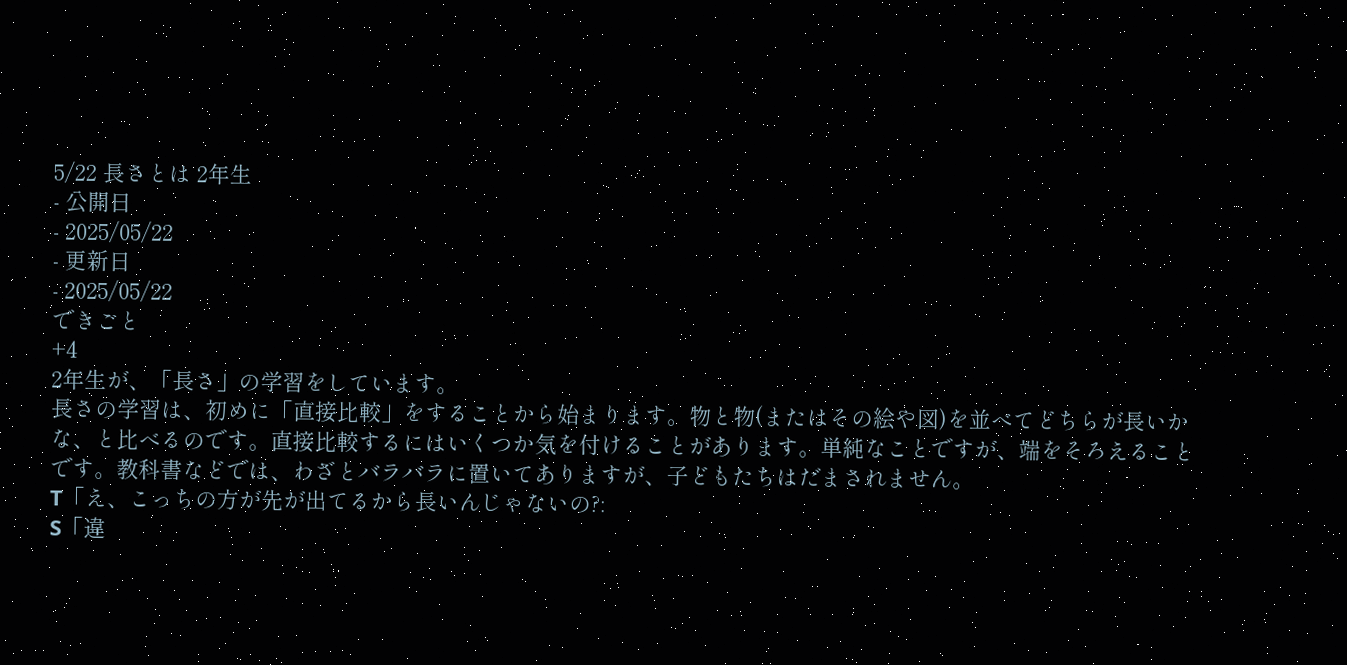5/22 長さとは 2年生
- 公開日
- 2025/05/22
- 更新日
- 2025/05/22
できごと
+4
2年生が、「長さ」の学習をしています。
長さの学習は、初めに「直接比較」をすることから始まります。物と物(またはその絵や図)を並べてどちらが長いかな、と比べるのです。直接比較するにはいくつか気を付けることがあります。単純なことですが、端をそろえることです。教科書などでは、わざとバラバラに置いてありますが、子どもたちはだまされません。
T「え、こっちの方が先が出てるから長いんじゃないの?:
S「違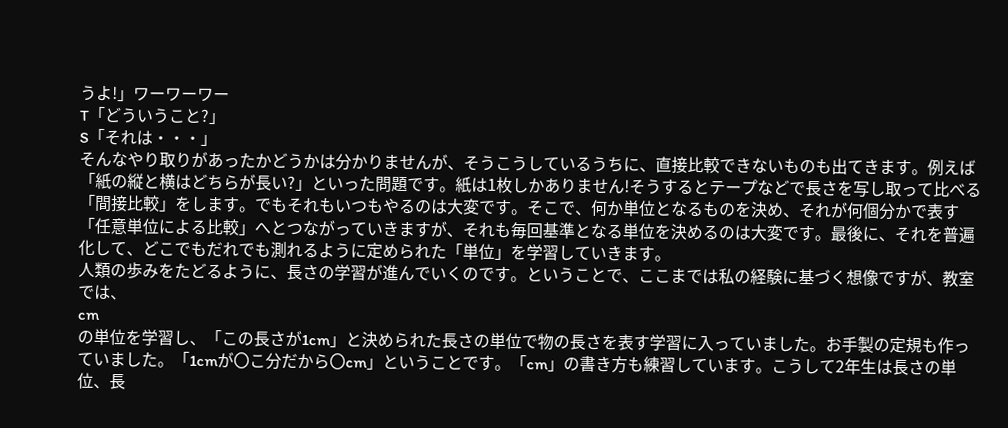うよ!」ワーワーワー
T「どういうこと?」
S「それは・・・」
そんなやり取りがあったかどうかは分かりませんが、そうこうしているうちに、直接比較できないものも出てきます。例えば「紙の縦と横はどちらが長い?」といった問題です。紙は1枚しかありません!そうするとテープなどで長さを写し取って比べる「間接比較」をします。でもそれもいつもやるのは大変です。そこで、何か単位となるものを決め、それが何個分かで表す「任意単位による比較」へとつながっていきますが、それも毎回基準となる単位を決めるのは大変です。最後に、それを普遍化して、どこでもだれでも測れるように定められた「単位」を学習していきます。
人類の歩みをたどるように、長さの学習が進んでいくのです。ということで、ここまでは私の経験に基づく想像ですが、教室では、
cm
の単位を学習し、「この長さが1cm」と決められた長さの単位で物の長さを表す学習に入っていました。お手製の定規も作っていました。「1cmが〇こ分だから〇cm」ということです。「cm」の書き方も練習しています。こうして2年生は長さの単位、長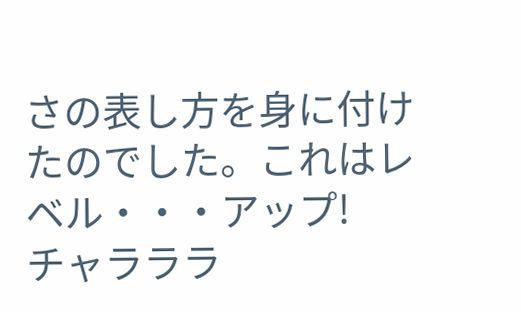さの表し方を身に付けたのでした。これはレベル・・・アップ!
チャラララ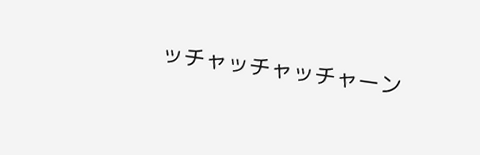ッチャッチャッチャーン